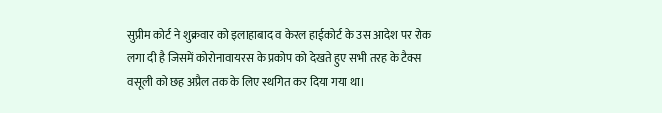सुप्रीम कोर्ट ने शुक्रवार को इलाहाबाद व केरल हाईकोर्ट के उस आदेश पर रोक लगा दी है जिसमें कोरोनावायरस के प्रकोप को देखते हुए सभी तरह के टैक्स वसूली को छह अप्रैल तक के लिए स्थगित कर दिया गया था।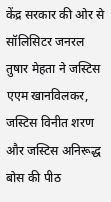केंद्र सरकार की ओर से सॉलिसिटर जनरल तुषार मेहता ने जस्टिस एएम खानविलकर, जस्टिस विनीत शरण और जस्टिस अनिरूद्ध बोस की पीठ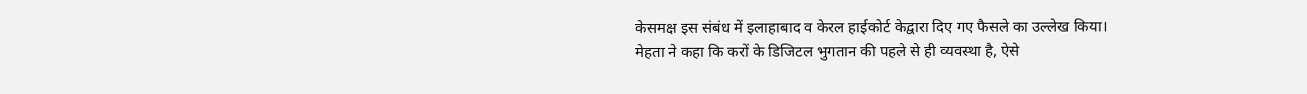केसमक्ष इस संबंध में इलाहाबाद व केरल हाईकोर्ट केद्वारा दिए गए फैसले का उल्लेख किया।
मेहता ने कहा कि करों के डिजिटल भुगतान की पहले से ही व्यवस्था है, ऐसे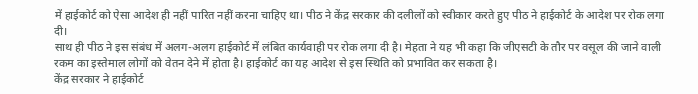में हाईकोर्ट को ऐसा आदेश ही नहीं पारित नहीं करना चाहिए था। पीठ ने केंद्र सरकार की दलीलों को स्वीकार करते हुए पीठ ने हाईकोर्ट के आदेश पर रोक लगा दी।
साथ ही पीठ ने इस संबंध में अलग-अलग हाईकोर्ट में लंबित कार्यवाही पर रोक लगा दी है। मेहता ने यह भी कहा कि जीएसटी के तौर पर वसूल की जाने वाली रकम का इस्तेमाल लोगों को वेतन देने में होता है। हाईकोर्ट का यह आदेश से इस स्थिति को प्रभावित कर सकता है।
केंद्र सरकार ने हाईकोर्ट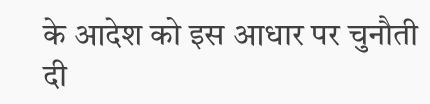के आदेश को इस आधार पर चुनौती दी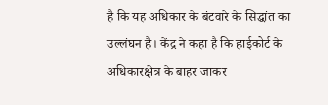है कि यह अधिकार के बंटवारे के सिद्धांत का उल्लंघन है। केंद्र ने कहा है कि हाईकोर्ट के अधिकारक्षेत्र के बाहर जाकर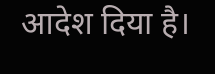आदेश दिया है।